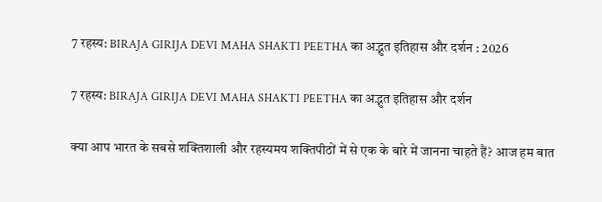7 रहस्य: BIRAJA GIRIJA DEVI MAHA SHAKTI PEETHA का अद्भुत इतिहास और दर्शन : 2026

7 रहस्य: BIRAJA GIRIJA DEVI MAHA SHAKTI PEETHA का अद्भुत इतिहास और दर्शन

क्या आप भारत के सबसे शक्तिशाली और रहस्यमय शक्तिपीठों में से एक के बारे में जानना चाहते हैं? आज हम बात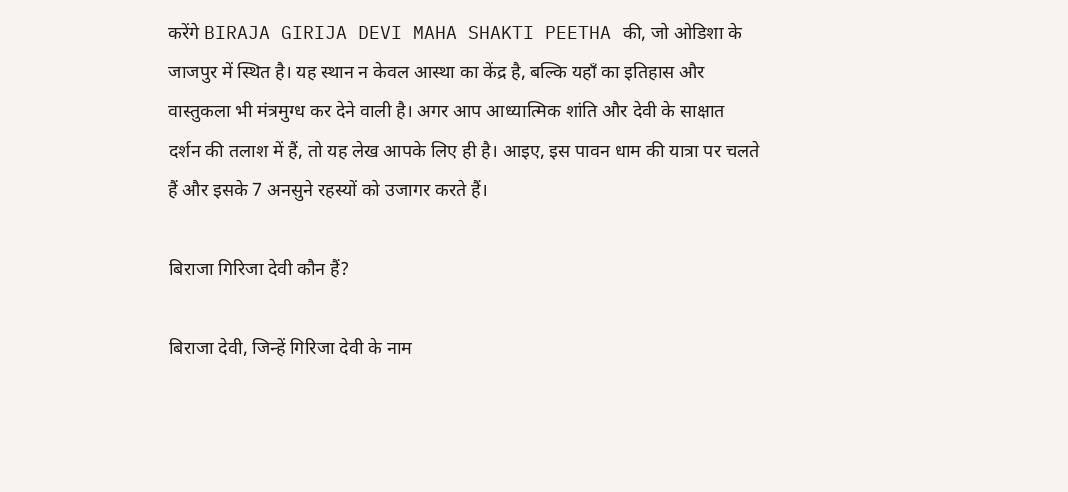करेंगे BIRAJA GIRIJA DEVI MAHA SHAKTI PEETHA की, जो ओडिशा के जाजपुर में स्थित है। यह स्थान न केवल आस्था का केंद्र है, बल्कि यहाँ का इतिहास और वास्तुकला भी मंत्रमुग्ध कर देने वाली है। अगर आप आध्यात्मिक शांति और देवी के साक्षात दर्शन की तलाश में हैं, तो यह लेख आपके लिए ही है। आइए, इस पावन धाम की यात्रा पर चलते हैं और इसके 7 अनसुने रहस्यों को उजागर करते हैं।

बिराजा गिरिजा देवी कौन हैं?

बिराजा देवी, जिन्हें गिरिजा देवी के नाम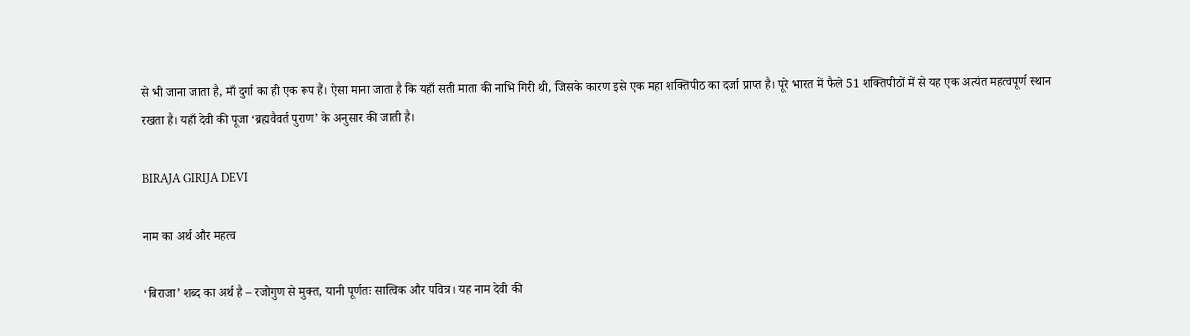से भी जाना जाता है, माँ दुर्गा का ही एक रूप हैं। ऐसा माना जाता है कि यहाँ सती माता की नाभि गिरी थी, जिसके कारण इसे एक महा शक्तिपीठ का दर्जा प्राप्त है। पूरे भारत में फैले 51 शक्तिपीठों में से यह एक अत्यंत महत्वपूर्ण स्थान रखता है। यहाँ देवी की पूजा ‘ब्रह्मवैवर्त पुराण’ के अनुसार की जाती है।

BIRAJA GIRIJA DEVI

नाम का अर्थ और महत्व

‘बिराजा’ शब्द का अर्थ है – रजोगुण से मुक्त, यानी पूर्णतः सात्विक और पवित्र। यह नाम देवी की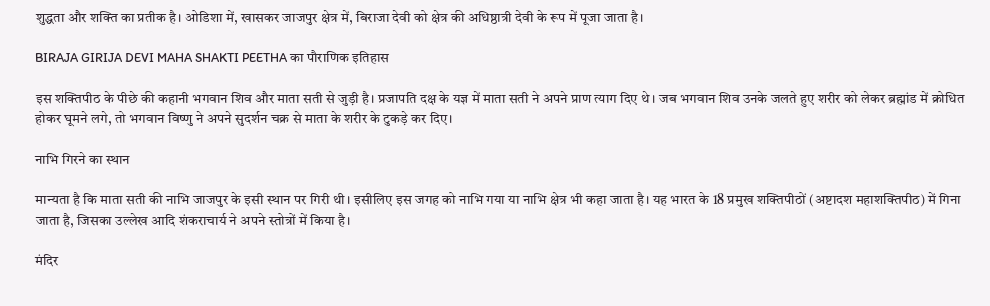शुद्धता और शक्ति का प्रतीक है। ओडिशा में, खासकर जाजपुर क्षेत्र में, बिराजा देवी को क्षेत्र की अधिष्ठात्री देवी के रूप में पूजा जाता है।

BIRAJA GIRIJA DEVI MAHA SHAKTI PEETHA का पौराणिक इतिहास

इस शक्तिपीठ के पीछे की कहानी भगवान शिव और माता सती से जुड़ी है। प्रजापति दक्ष के यज्ञ में माता सती ने अपने प्राण त्याग दिए थे। जब भगवान शिव उनके जलते हुए शरीर को लेकर ब्रह्मांड में क्रोधित होकर घूमने लगे, तो भगवान विष्णु ने अपने सुदर्शन चक्र से माता के शरीर के टुकड़े कर दिए।

नाभि गिरने का स्थान

मान्यता है कि माता सती की नाभि जाजपुर के इसी स्थान पर गिरी थी। इसीलिए इस जगह को नाभि गया या नाभि क्षेत्र भी कहा जाता है। यह भारत के 18 प्रमुख शक्तिपीठों (अष्टादश महाशक्तिपीठ) में गिना जाता है, जिसका उल्लेख आदि शंकराचार्य ने अपने स्तोत्रों में किया है।

मंदिर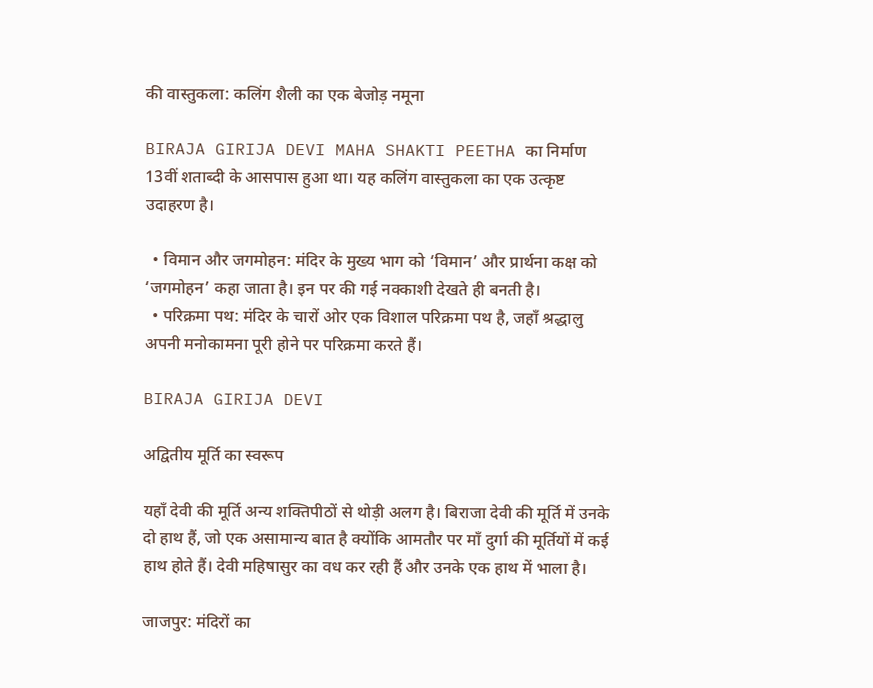की वास्तुकला: कलिंग शैली का एक बेजोड़ नमूना

BIRAJA GIRIJA DEVI MAHA SHAKTI PEETHA का निर्माण 13वीं शताब्दी के आसपास हुआ था। यह कलिंग वास्तुकला का एक उत्कृष्ट उदाहरण है।

  • विमान और जगमोहन: मंदिर के मुख्य भाग को ‘विमान’ और प्रार्थना कक्ष को ‘जगमोहन’ कहा जाता है। इन पर की गई नक्काशी देखते ही बनती है।
  • परिक्रमा पथ: मंदिर के चारों ओर एक विशाल परिक्रमा पथ है, जहाँ श्रद्धालु अपनी मनोकामना पूरी होने पर परिक्रमा करते हैं।

BIRAJA GIRIJA DEVI

अद्वितीय मूर्ति का स्वरूप

यहाँ देवी की मूर्ति अन्य शक्तिपीठों से थोड़ी अलग है। बिराजा देवी की मूर्ति में उनके दो हाथ हैं, जो एक असामान्य बात है क्योंकि आमतौर पर माँ दुर्गा की मूर्तियों में कई हाथ होते हैं। देवी महिषासुर का वध कर रही हैं और उनके एक हाथ में भाला है।

जाजपुर: मंदिरों का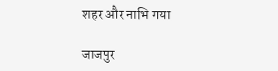शहर और नाभि गया

जाजपुर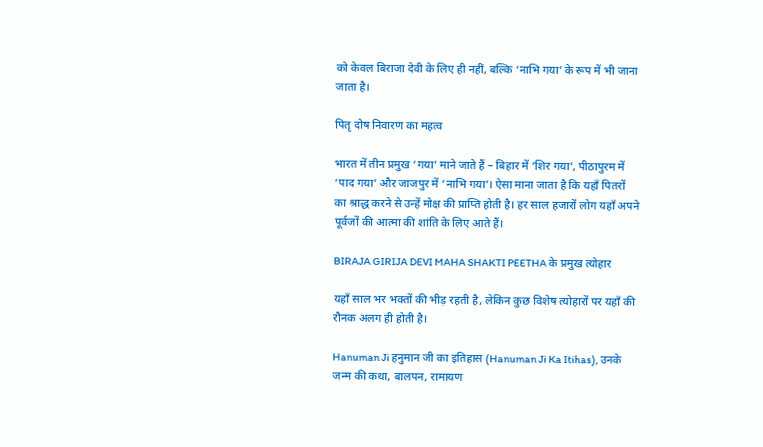को केवल बिराजा देवी के लिए ही नहीं, बल्कि ‘नाभि गया’ के रूप में भी जाना जाता है।

पितृ दोष निवारण का महत्व

भारत में तीन प्रमुख ‘गया’ माने जाते हैं – बिहार में ‘शिर गया’, पीठापुरम में ‘पाद गया’ और जाजपुर में ‘नाभि गया’। ऐसा माना जाता है कि यहाँ पितरों का श्राद्ध करने से उन्हें मोक्ष की प्राप्ति होती है। हर साल हजारों लोग यहाँ अपने पूर्वजों की आत्मा की शांति के लिए आते हैं।

BIRAJA GIRIJA DEVI MAHA SHAKTI PEETHA के प्रमुख त्योहार

यहाँ साल भर भक्तों की भीड़ रहती है, लेकिन कुछ विशेष त्योहारों पर यहाँ की रौनक अलग ही होती है।

Hanuman Ji हनुमान जी का इतिहास (Hanuman Ji Ka Itihas), उनके जन्म की कथा, बालपन, रामायण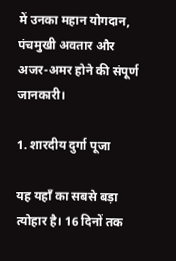में उनका महान योगदान, पंचमुखी अवतार और अजर-अमर होने की संपूर्ण जानकारी।

1. शारदीय दुर्गा पूजा

यह यहाँ का सबसे बड़ा त्योहार है। 16 दिनों तक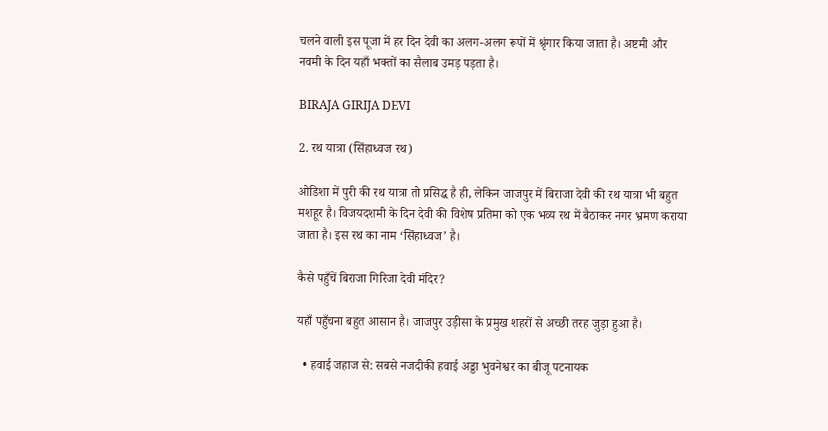चलने वाली इस पूजा में हर दिन देवी का अलग-अलग रूपों में श्रृंगार किया जाता है। अष्टमी और नवमी के दिन यहाँ भक्तों का सैलाब उमड़ पड़ता है।

BIRAJA GIRIJA DEVI

2. रथ यात्रा (सिंहाध्वज रथ)

ओडिशा में पुरी की रथ यात्रा तो प्रसिद्ध है ही, लेकिन जाजपुर में बिराजा देवी की रथ यात्रा भी बहुत मशहूर है। विजयदशमी के दिन देवी की विशेष प्रतिमा को एक भव्य रथ में बैठाकर नगर भ्रमण कराया जाता है। इस रथ का नाम ‘सिंहाध्वज’ है।

कैसे पहुँचें बिराजा गिरिजा देवी मंदिर?

यहाँ पहुँचना बहुत आसान है। जाजपुर उड़ीसा के प्रमुख शहरों से अच्छी तरह जुड़ा हुआ है।

  • हवाई जहाज से: सबसे नजदीकी हवाई अड्डा भुवनेश्वर का बीजू पटनायक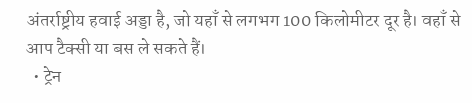अंतर्राष्ट्रीय हवाई अड्डा है, जो यहाँ से लगभग 100 किलोमीटर दूर है। वहाँ से आप टैक्सी या बस ले सकते हैं।
  • ट्रेन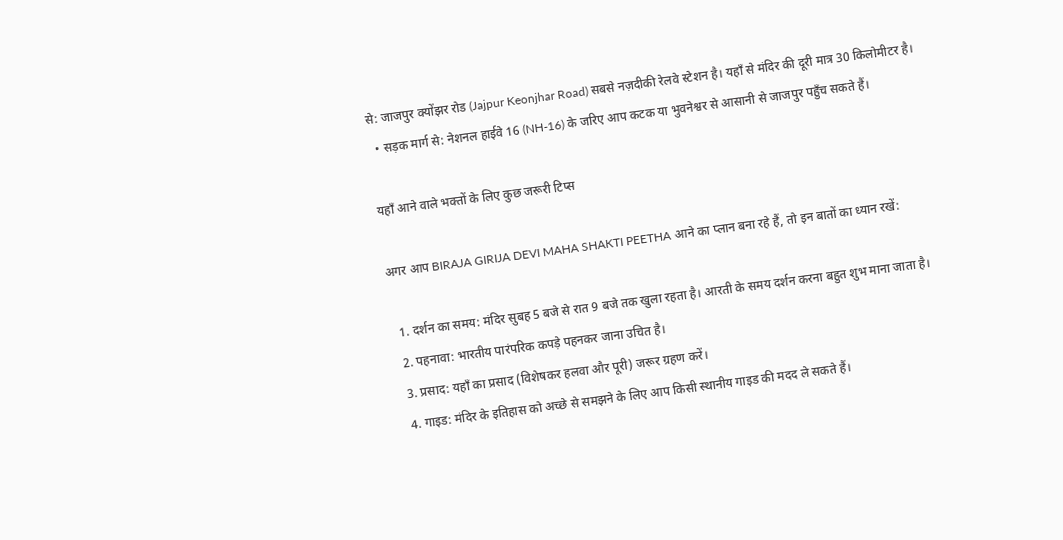से: जाजपुर क्योंझर रोड (Jajpur Keonjhar Road) सबसे नज़दीकी रेलवे स्टेशन है। यहाँ से मंदिर की दूरी मात्र 30 किलोमीटर है।
  • सड़क मार्ग से: नेशनल हाईवे 16 (NH-16) के जरिए आप कटक या भुवनेश्वर से आसानी से जाजपुर पहुँच सकते हैं।

यहाँ आने वाले भक्तों के लिए कुछ जरूरी टिप्स

अगर आप BIRAJA GIRIJA DEVI MAHA SHAKTI PEETHA आने का प्लान बना रहे हैं, तो इन बातों का ध्यान रखें:

  1. दर्शन का समय: मंदिर सुबह 5 बजे से रात 9 बजे तक खुला रहता है। आरती के समय दर्शन करना बहुत शुभ माना जाता है।
  2. पहनावा: भारतीय पारंपरिक कपड़े पहनकर जाना उचित है।
  3. प्रसाद: यहाँ का प्रसाद (विशेषकर हलवा और पूरी) जरूर ग्रहण करें।
  4. गाइड: मंदिर के इतिहास को अच्छे से समझने के लिए आप किसी स्थानीय गाइड की मदद ले सकते हैं।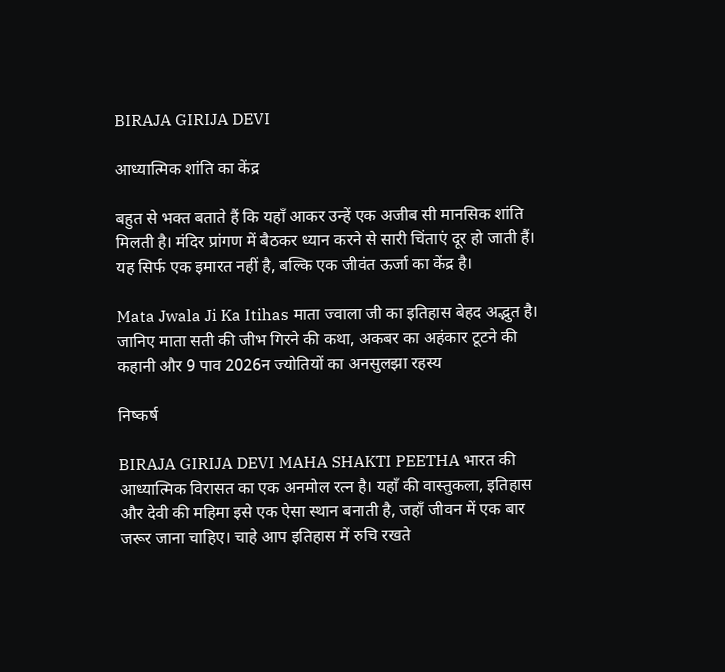BIRAJA GIRIJA DEVI

आध्यात्मिक शांति का केंद्र

बहुत से भक्त बताते हैं कि यहाँ आकर उन्हें एक अजीब सी मानसिक शांति मिलती है। मंदिर प्रांगण में बैठकर ध्यान करने से सारी चिंताएं दूर हो जाती हैं। यह सिर्फ एक इमारत नहीं है, बल्कि एक जीवंत ऊर्जा का केंद्र है।

Mata Jwala Ji Ka Itihas माता ज्वाला जी का इतिहास बेहद अद्भुत है। जानिए माता सती की जीभ गिरने की कथा, अकबर का अहंकार टूटने की कहानी और 9 पाव 2026न ज्योतियों का अनसुलझा रहस्य

निष्कर्ष

BIRAJA GIRIJA DEVI MAHA SHAKTI PEETHA भारत की आध्यात्मिक विरासत का एक अनमोल रत्न है। यहाँ की वास्तुकला, इतिहास और देवी की महिमा इसे एक ऐसा स्थान बनाती है, जहाँ जीवन में एक बार जरूर जाना चाहिए। चाहे आप इतिहास में रुचि रखते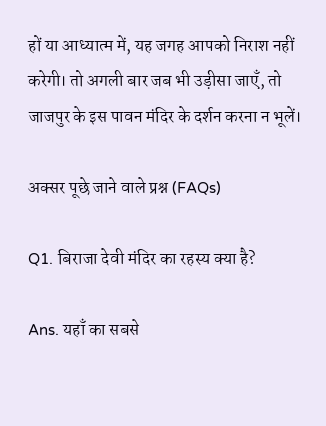हों या आध्यात्म में, यह जगह आपको निराश नहीं करेगी। तो अगली बार जब भी उड़ीसा जाएँ, तो जाजपुर के इस पावन मंदिर के दर्शन करना न भूलें।

अक्सर पूछे जाने वाले प्रश्न (FAQs)

Q1. बिराजा देवी मंदिर का रहस्य क्या है?

Ans. यहाँ का सबसे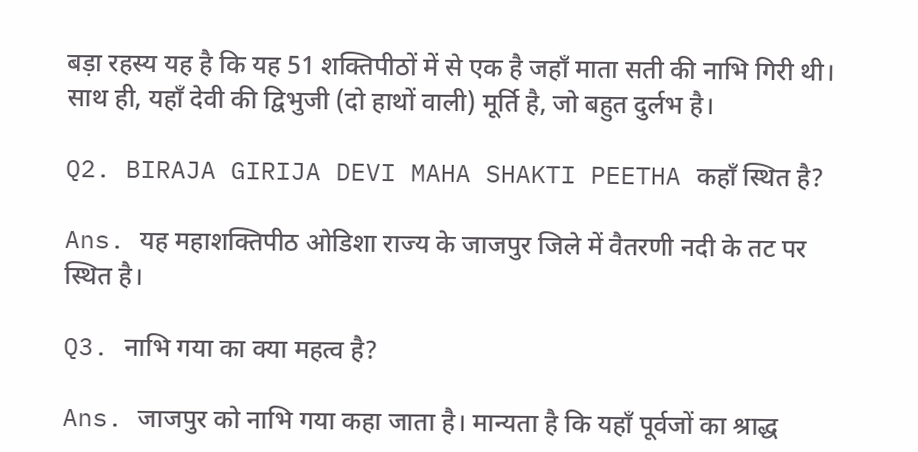बड़ा रहस्य यह है कि यह 51 शक्तिपीठों में से एक है जहाँ माता सती की नाभि गिरी थी। साथ ही, यहाँ देवी की द्विभुजी (दो हाथों वाली) मूर्ति है, जो बहुत दुर्लभ है।

Q2. BIRAJA GIRIJA DEVI MAHA SHAKTI PEETHA कहाँ स्थित है?

Ans. यह महाशक्तिपीठ ओडिशा राज्य के जाजपुर जिले में वैतरणी नदी के तट पर स्थित है।

Q3. नाभि गया का क्या महत्व है?

Ans. जाजपुर को नाभि गया कहा जाता है। मान्यता है कि यहाँ पूर्वजों का श्राद्ध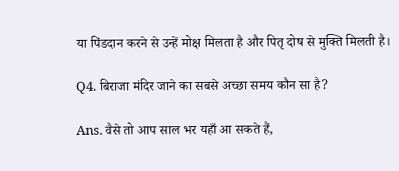या पिंडदान करने से उन्हें मोक्ष मिलता है और पितृ दोष से मुक्ति मिलती है।

Q4. बिराजा मंदिर जाने का सबसे अच्छा समय कौन सा है?

Ans. वैसे तो आप साल भर यहाँ आ सकते हैं,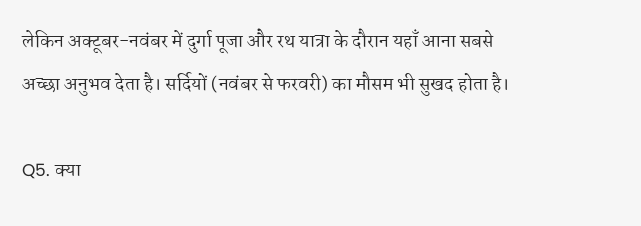लेकिन अक्टूबर-नवंबर में दुर्गा पूजा और रथ यात्रा के दौरान यहाँ आना सबसे अच्छा अनुभव देता है। सर्दियों (नवंबर से फरवरी) का मौसम भी सुखद होता है।

Q5. क्या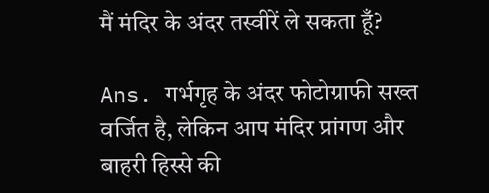मैं मंदिर के अंदर तस्वीरें ले सकता हूँ?

Ans. गर्भगृह के अंदर फोटोग्राफी सख्त वर्जित है, लेकिन आप मंदिर प्रांगण और बाहरी हिस्से की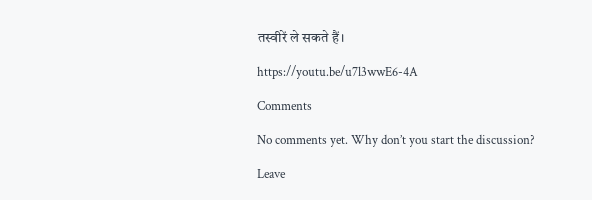तस्वीरें ले सकते हैं।

https://youtu.be/u7l3wwE6-4A

Comments

No comments yet. Why don’t you start the discussion?

Leave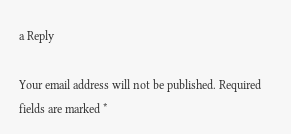a Reply

Your email address will not be published. Required fields are marked *